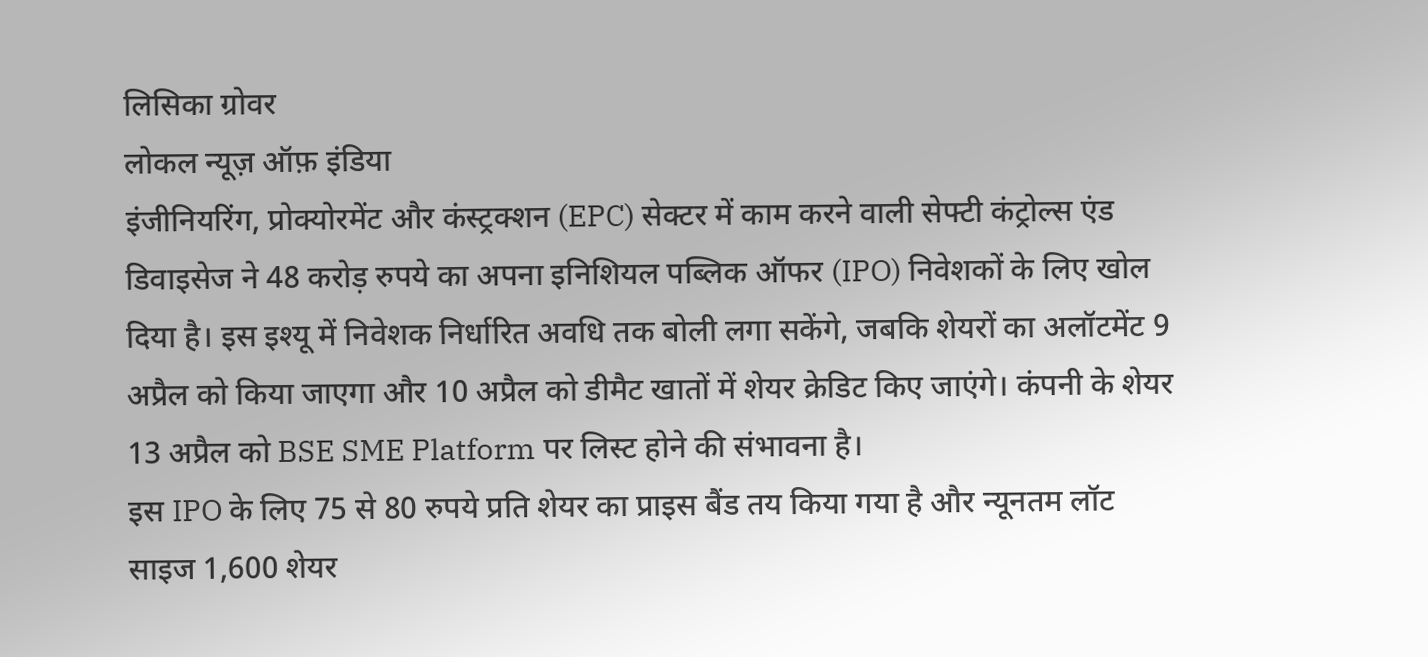लिसिका ग्रोवर
लोकल न्यूज़ ऑफ़ इंडिया
इंजीनियरिंग, प्रोक्योरमेंट और कंस्ट्रक्शन (EPC) सेक्टर में काम करने वाली सेफ्टी कंट्रोल्स एंड डिवाइसेज ने 48 करोड़ रुपये का अपना इनिशियल पब्लिक ऑफर (IPO) निवेशकों के लिए खोल दिया है। इस इश्यू में निवेशक निर्धारित अवधि तक बोली लगा सकेंगे, जबकि शेयरों का अलॉटमेंट 9 अप्रैल को किया जाएगा और 10 अप्रैल को डीमैट खातों में शेयर क्रेडिट किए जाएंगे। कंपनी के शेयर 13 अप्रैल को BSE SME Platform पर लिस्ट होने की संभावना है।
इस IPO के लिए 75 से 80 रुपये प्रति शेयर का प्राइस बैंड तय किया गया है और न्यूनतम लॉट साइज 1,600 शेयर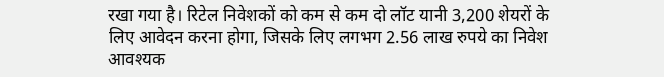रखा गया है। रिटेल निवेशकों को कम से कम दो लॉट यानी 3,200 शेयरों के लिए आवेदन करना होगा, जिसके लिए लगभग 2.56 लाख रुपये का निवेश आवश्यक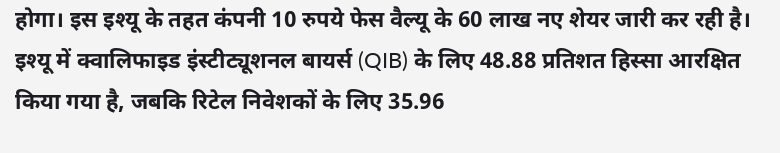होगा। इस इश्यू के तहत कंपनी 10 रुपये फेस वैल्यू के 60 लाख नए शेयर जारी कर रही है।
इश्यू में क्वालिफाइड इंस्टीट्यूशनल बायर्स (QIB) के लिए 48.88 प्रतिशत हिस्सा आरक्षित किया गया है, जबकि रिटेल निवेशकों के लिए 35.96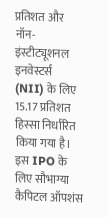प्रतिशत और नॉन-इंस्टीट्यूशनल इनवेस्टर्स (NII) के लिए 15.17 प्रतिशत हिस्सा निर्धारित किया गया है। इस IPO के लिए सौभाग्या कैपिटल ऑपशंस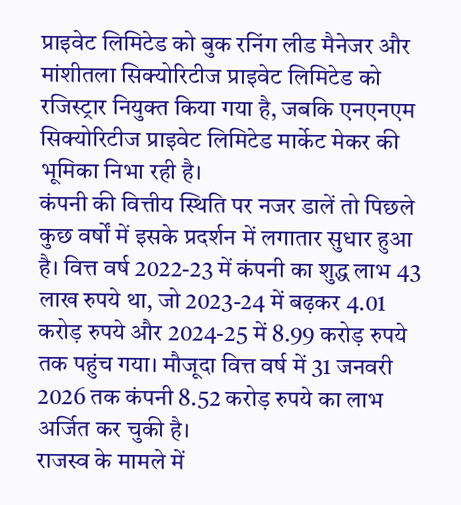प्राइवेट लिमिटेड को बुक रनिंग लीड मैनेजर और मांशीतला सिक्योरिटीज प्राइवेट लिमिटेड को रजिस्ट्रार नियुक्त किया गया है, जबकि एनएनएम सिक्योरिटीज प्राइवेट लिमिटेड मार्केट मेकर की भूमिका निभा रही है।
कंपनी की वित्तीय स्थिति पर नजर डालें तो पिछले कुछ वर्षों में इसके प्रदर्शन में लगातार सुधार हुआ है। वित्त वर्ष 2022-23 में कंपनी का शुद्ध लाभ 43 लाख रुपये था, जो 2023-24 में बढ़कर 4.01 करोड़ रुपये और 2024-25 में 8.99 करोड़ रुपये तक पहुंच गया। मौजूदा वित्त वर्ष में 31 जनवरी 2026 तक कंपनी 8.52 करोड़ रुपये का लाभ अर्जित कर चुकी है।
राजस्व के मामले में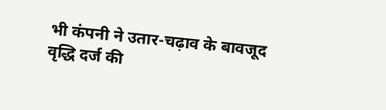भी कंपनी ने उतार-चढ़ाव के बावजूद वृद्धि दर्ज की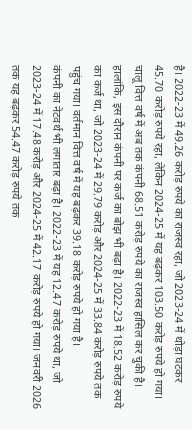है। 2022-23 में 49.26 करोड़ रुपये का राजस्व रहा, जो 2023-24 में थोड़ा घटकर 45.70 करोड़ रुपये रहा, लेकिन 2024-25 में यह बढ़कर 103.50 करोड़ रुपये हो गया। चालू वित्त वर्ष में अब तक कंपनी 68.51 करोड़ रुपये का राजस्व हासिल कर चुकी है।
हालांकि, इस दौरान कंपनी पर कर्ज का बोझ भी बढ़ा है। 2022-23 में 18.52 करोड़ रुपये का कर्ज था, जो 2023-24 में 29.79 करोड़ और 2024-25 में 33.84 करोड़ रुपये तक पहुंच गया। वर्तमान वित्त वर्ष में यह बढ़कर 39.18 करोड़ रुपये हो गया है।
कंपनी का नेटवर्थ भी लगातार बढ़ा है। 2022-23 में यह 12.47 करोड़ रुपये था, जो 2023-24 में 17.48 करोड़ और 2024-25 में 42.17 करोड़ रुपये हो गया। जनवरी 2026 तक यह बढ़कर 54.47 करोड़ रुपये तक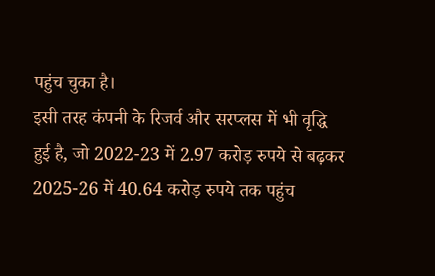पहुंच चुका है।
इसी तरह कंपनी के रिजर्व और सरप्लस में भी वृद्धि हुई है, जो 2022-23 में 2.97 करोड़ रुपये से बढ़कर 2025-26 में 40.64 करोड़ रुपये तक पहुंच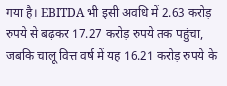गया है। EBITDA भी इसी अवधि में 2.63 करोड़ रुपये से बढ़कर 17.27 करोड़ रुपये तक पहुंचा, जबकि चालू वित्त वर्ष में यह 16.21 करोड़ रुपये के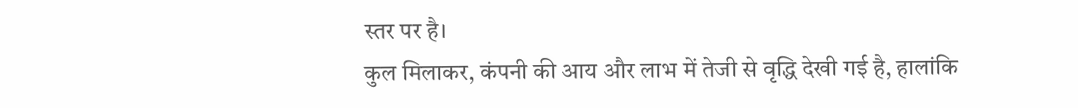स्तर पर है।
कुल मिलाकर, कंपनी की आय और लाभ में तेजी से वृद्धि देखी गई है, हालांकि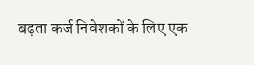बढ़ता कर्ज निवेशकों के लिए एक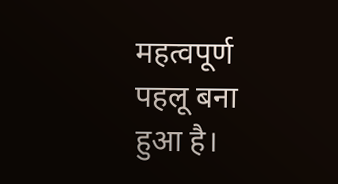महत्वपूर्ण पहलू बना हुआ है।